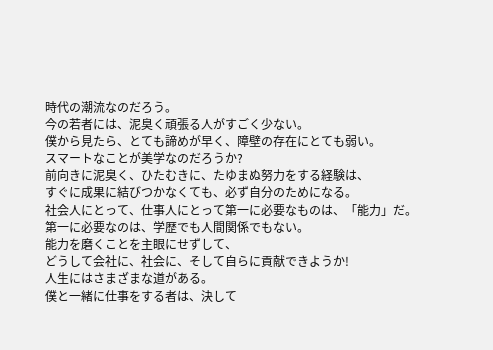時代の潮流なのだろう。
今の若者には、泥臭く頑張る人がすごく少ない。
僕から見たら、とても諦めが早く、障壁の存在にとても弱い。
スマートなことが美学なのだろうか?
前向きに泥臭く、ひたむきに、たゆまぬ努力をする経験は、
すぐに成果に結びつかなくても、必ず自分のためになる。
社会人にとって、仕事人にとって第一に必要なものは、「能力」だ。
第一に必要なのは、学歴でも人間関係でもない。
能力を磨くことを主眼にせずして、
どうして会社に、社会に、そして自らに貢献できようか!
人生にはさまざまな道がある。
僕と一緒に仕事をする者は、決して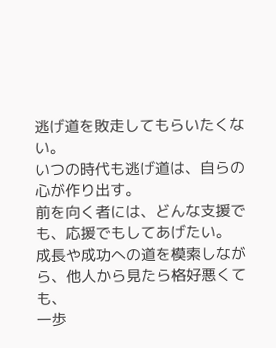逃げ道を敗走してもらいたくない。
いつの時代も逃げ道は、自らの心が作り出す。
前を向く者には、どんな支援でも、応援でもしてあげたい。
成長や成功への道を模索しながら、他人から見たら格好悪くても、
一歩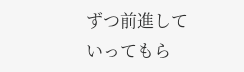ずつ前進していってもら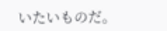いたいものだ。